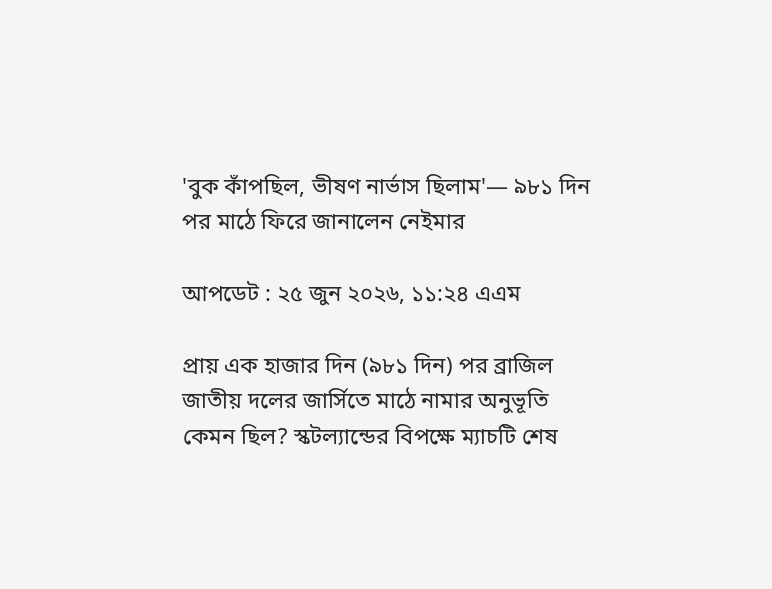'বুক কাঁপছিল, ভীষণ নার্ভাস ছিলাম'— ৯৮১ দিন পর মাঠে ফিরে জানালেন নেইমার

আপডেট : ২৫ জুন ২০২৬, ১১:২৪ এএম

প্রায় এক হাজার দিন (৯৮১ দিন) পর ব্রাজিল জাতীয় দলের জার্সিতে মাঠে নামার অনুভূতি কেমন ছিল? স্কটল্যান্ডের বিপক্ষে ম্যাচটি শেষ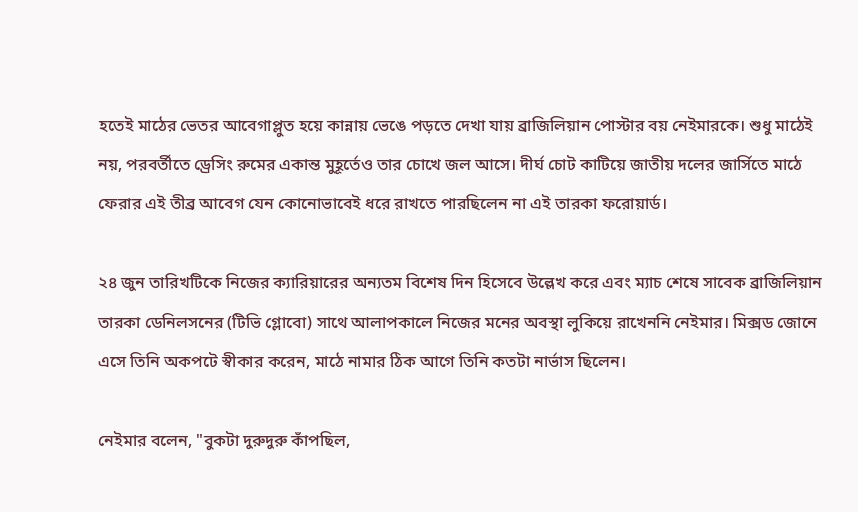হতেই মাঠের ভেতর আবেগাপ্লুত হয়ে কান্নায় ভেঙে পড়তে দেখা যায় ব্রাজিলিয়ান পোস্টার বয় নেইমারকে। শুধু মাঠেই নয়, পরবর্তীতে ড্রেসিং রুমের একান্ত মুহূর্তেও তার চোখে জল আসে। দীর্ঘ চোট কাটিয়ে জাতীয় দলের জার্সিতে মাঠে ফেরার এই তীব্র আবেগ যেন কোনোভাবেই ধরে রাখতে পারছিলেন না এই তারকা ফরোয়ার্ড।

২৪ জুন তারিখটিকে নিজের ক্যারিয়ারের অন্যতম বিশেষ দিন হিসেবে উল্লেখ করে এবং ম্যাচ শেষে সাবেক ব্রাজিলিয়ান তারকা ডেনিলসনের (টিভি গ্লোবো) সাথে আলাপকালে নিজের মনের অবস্থা লুকিয়ে রাখেননি নেইমার। মিক্সড জোনে এসে তিনি অকপটে স্বীকার করেন, মাঠে নামার ঠিক আগে তিনি কতটা নার্ভাস ছিলেন।

নেইমার বলেন, "বুকটা দুরুদুরু কাঁপছিল,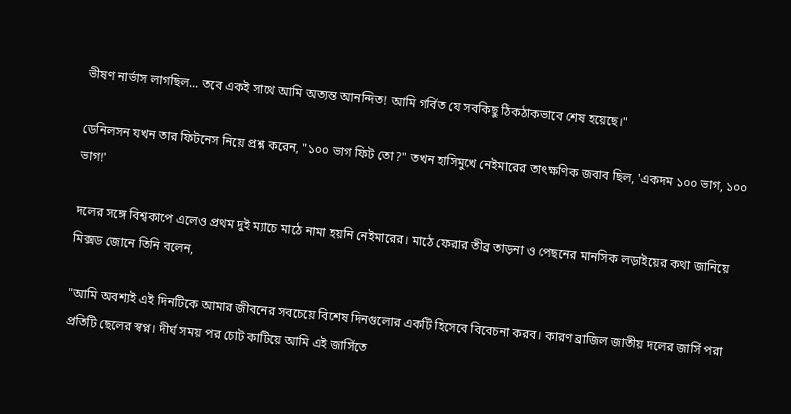ভীষণ নার্ভাস লাগছিল... তবে একই সাথে আমি অত্যন্ত আনন্দিত! আমি গর্বিত যে সবকিছু ঠিকঠাকভাবে শেষ হয়েছে।"

ডেনিলসন যখন তার ফিটনেস নিয়ে প্রশ্ন করেন, "১০০ ভাগ ফিট তো?" তখন হাসিমুখে নেইমারের তাৎক্ষণিক জবাব ছিল, 'একদম ১০০ ভাগ, ১০০ ভাগ!'

দলের সঙ্গে বিশ্বকাপে এলেও প্রথম দুই ম্যাচে মাঠে নামা হয়নি নেইমারের। মাঠে ফেরার তীব্র তাড়না ও পেছনের মানসিক লড়াইয়ের কথা জানিয়ে মিক্সড জোনে তিনি বলেন,

"আমি অবশ্যই এই দিনটিকে আমার জীবনের সবচেয়ে বিশেষ দিনগুলোর একটি হিসেবে বিবেচনা করব। কারণ ব্রাজিল জাতীয় দলের জার্সি পরা প্রতিটি ছেলের স্বপ্ন। দীর্ঘ সময় পর চোট কাটিয়ে আমি এই জার্সিতে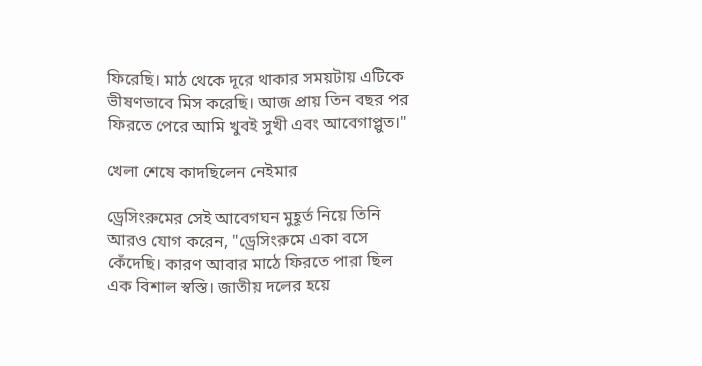ফিরেছি। মাঠ থেকে দূরে থাকার সময়টায় এটিকে ভীষণভাবে মিস করেছি। আজ প্রায় তিন বছর পর ফিরতে পেরে আমি খুবই সুখী এবং আবেগাপ্লুত।"

খেলা শেষে কাদছিলেন নেইমার

ড্রেসিংরুমের সেই আবেগঘন মুহূর্ত নিয়ে তিনি আরও যোগ করেন, "ড্রেসিংরুমে একা বসে কেঁদেছি। কারণ আবার মাঠে ফিরতে পারা ছিল এক বিশাল স্বস্তি। জাতীয় দলের হয়ে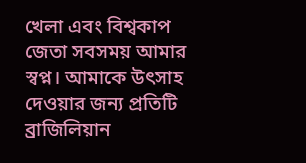খেলা এবং বিশ্বকাপ জেতা সবসময় আমার স্বপ্ন। আমাকে উৎসাহ দেওয়ার জন্য প্রতিটি ব্রাজিলিয়ান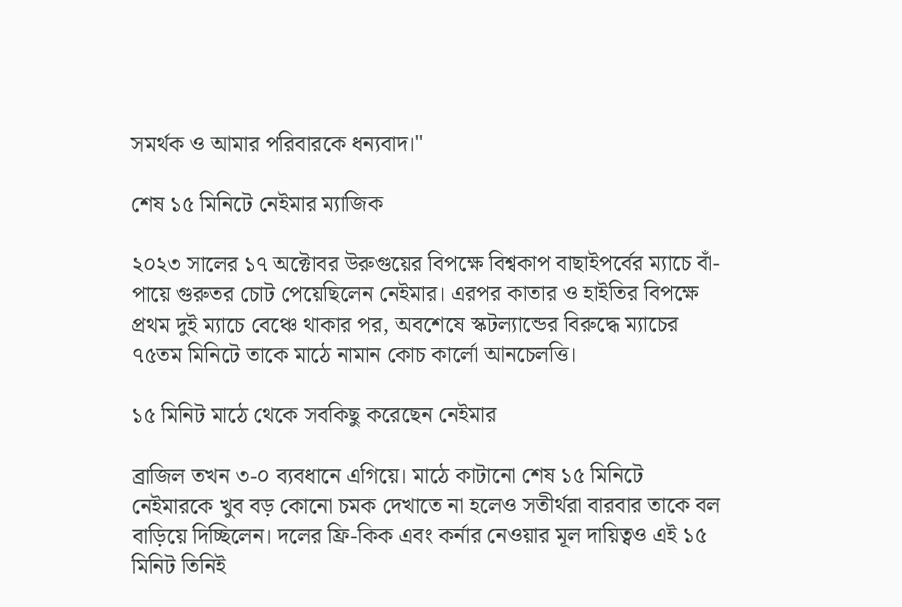সমর্থক ও আমার পরিবারকে ধন্যবাদ।"

শেষ ১৫ মিনিটে নেইমার ম্যাজিক

২০২৩ সালের ১৭ অক্টোবর উরুগুয়ের বিপক্ষে বিশ্বকাপ বাছাইপর্বের ম্যাচে বাঁ-পায়ে গুরুতর চোট পেয়েছিলেন নেইমার। এরপর কাতার ও হাইতির বিপক্ষে প্রথম দুই ম্যাচে বেঞ্চে থাকার পর, অবশেষে স্কটল্যান্ডের বিরুদ্ধে ম্যাচের ৭৫তম মিনিটে তাকে মাঠে নামান কোচ কার্লো আনচেলত্তি।

১৫ মিনিট মাঠে থেকে সবকিছু করেছেন নেইমার

ব্রাজিল তখন ৩-০ ব্যবধানে এগিয়ে। মাঠে কাটানো শেষ ১৫ মিনিটে নেইমারকে খুব বড় কোনো চমক দেখাতে না হলেও সতীর্থরা বারবার তাকে বল বাড়িয়ে দিচ্ছিলেন। দলের ফ্রি-কিক এবং কর্নার নেওয়ার মূল দায়িত্বও এই ১৫ মিনিট তিনিই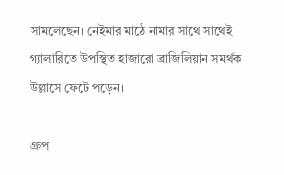সামলেছেন। নেইমার মাঠে নামার সাথে সাথেই গ্যালারিতে উপস্থিত হাজারো ব্রাজিলিয়ান সমর্থক উল্লাসে ফেটে পড়েন।

গ্রুপ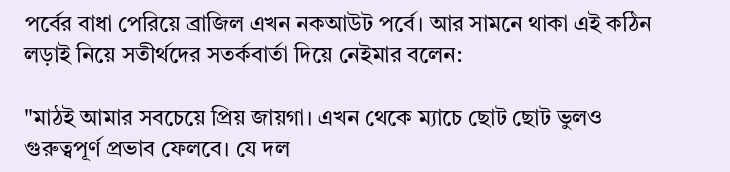পর্বের বাধা পেরিয়ে ব্রাজিল এখন নকআউট পর্বে। আর সামনে থাকা এই কঠিন লড়াই নিয়ে সতীর্থদের সতর্কবার্তা দিয়ে নেইমার বলেন:

"মাঠই আমার সবচেয়ে প্রিয় জায়গা। এখন থেকে ম্যাচে ছোট ছোট ভুলও গুরুত্বপূর্ণ প্রভাব ফেলবে। যে দল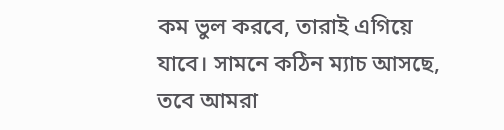কম ভুল করবে, তারাই এগিয়ে যাবে। সামনে কঠিন ম্যাচ আসছে, তবে আমরা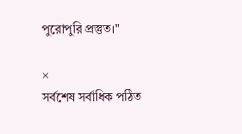পুরোপুরি প্রস্তুত।"

×
সর্বশেষ সর্বাধিক পঠিত